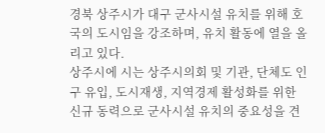경북 상주시가 대구 군사시설 유치를 위해 호국의 도시임을 강조하며, 유치 활동에 열을 올리고 있다.
상주시에 시는 상주시의회 및 기관, 단체도 인구 유입, 도시재생, 지역경제 활성화를 위한 신규 동력으로 군사시설 유치의 중요성을 견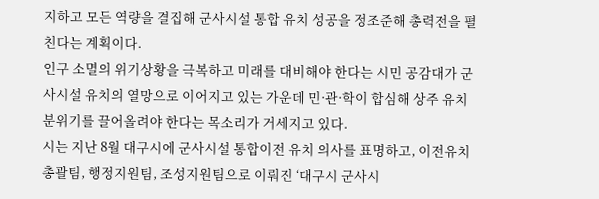지하고 모든 역량을 결집해 군사시설 통합 유치 성공을 정조준해 총력전을 펼친다는 계획이다.
인구 소멸의 위기상황을 극복하고 미래를 대비해야 한다는 시민 공감대가 군사시설 유치의 열망으로 이어지고 있는 가운데 민·관·학이 합심해 상주 유치 분위기를 끌어올려야 한다는 목소리가 거세지고 있다.
시는 지난 8월 대구시에 군사시설 통합이전 유치 의사를 표명하고, 이전유치 총괄팀, 행정지원팀, 조성지원팀으로 이뤄진 ‘대구시 군사시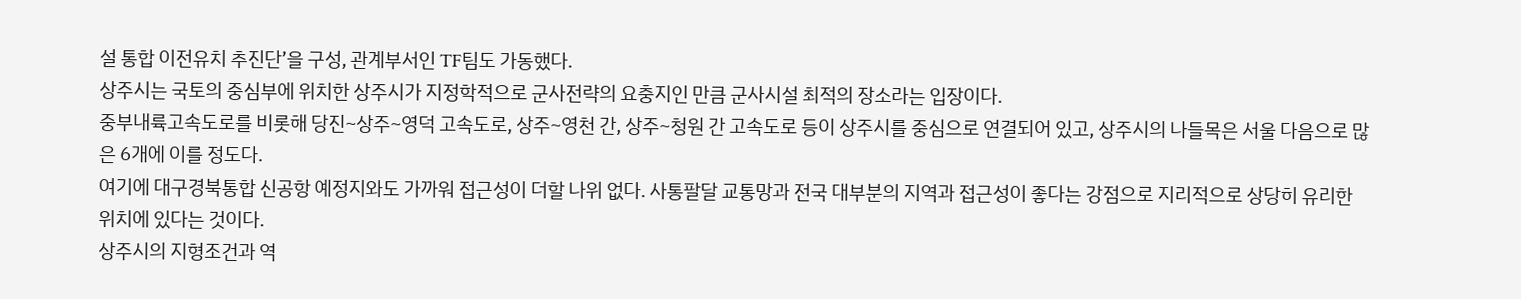설 통합 이전유치 추진단’을 구성, 관계부서인 TF팀도 가동했다.
상주시는 국토의 중심부에 위치한 상주시가 지정학적으로 군사전략의 요충지인 만큼 군사시설 최적의 장소라는 입장이다.
중부내륙고속도로를 비롯해 당진~상주~영덕 고속도로, 상주~영천 간, 상주~청원 간 고속도로 등이 상주시를 중심으로 연결되어 있고, 상주시의 나들목은 서울 다음으로 많은 6개에 이를 정도다.
여기에 대구경북통합 신공항 예정지와도 가까워 접근성이 더할 나위 없다. 사통팔달 교통망과 전국 대부분의 지역과 접근성이 좋다는 강점으로 지리적으로 상당히 유리한 위치에 있다는 것이다.
상주시의 지형조건과 역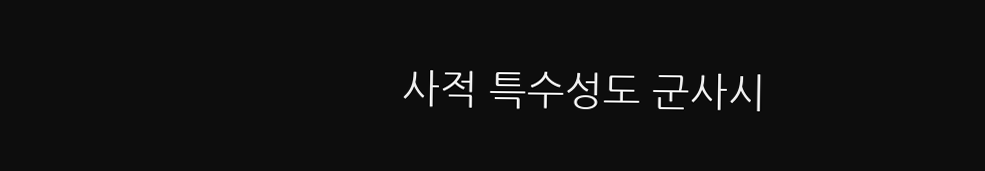사적 특수성도 군사시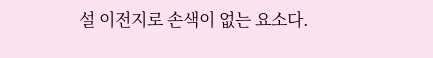설 이전지로 손색이 없는 요소다.